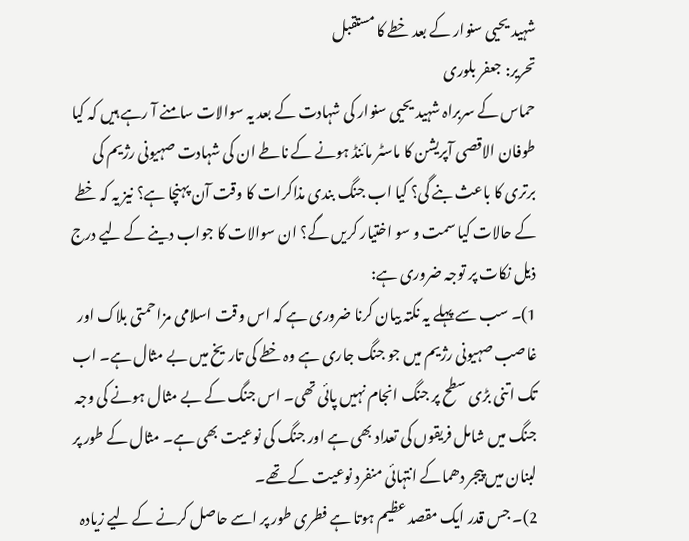شہید یحیی سنوار کے بعد خطے کا مستقبل
تحریر: جعفر بلوری
حماس کے سربراہ شہید یحیی سنوار کی شہادت کے بعد یہ سوالات سامنے آ رہے ہیں کہ کیا طوفان الاقصی آپریشن کا ماسٹر مائنڈ ہونے کے ناطے ان کی شہادت صہیونی رژیم کی برتری کا باعث بنے گی؟ کیا اب جنگ بندی مذاکرات کا وقت آن پہنچا ہے؟ نیز یہ کہ خطے کے حالات کیا سمت و سو اختیار کریں گے؟ ان سوالات کا جواب دینے کے لیے درج ذیل نکات پر توجہ ضروری ہے:
1)۔ سب سے پہلے یہ نکتہ بیان کرنا ضروری ہے کہ اس وقت اسلامی مزاحمتی بلاک اور غاصب صہیونی رژیم میں جو جنگ جاری ہے وہ خطے کی تاریخ میں بے مثال ہے۔ اب تک اتنی بڑی سطح پر جنگ انجام نہیں پائی تھی۔ اس جنگ کے بے مثال ہونے کی وجہ جنگ میں شامل فریقوں کی تعداد بھی ہے اور جنگ کی نوعیت بھی ہے۔ مثال کے طور پر لبنان میں پیجر دھماکے انتہائی منفرد نوعیت کے تھے۔
2)۔ جس قدر ایک مقصد عظیم ہوتا ہے فطری طور پر اسے حاصل کرنے کے لیے زیادہ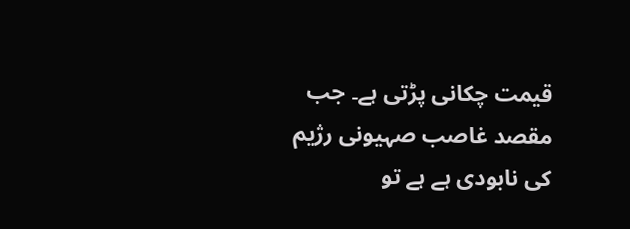قیمت چکانی پڑتی ہے۔ جب مقصد غاصب صہیونی رژیم کی نابودی ہے ہے تو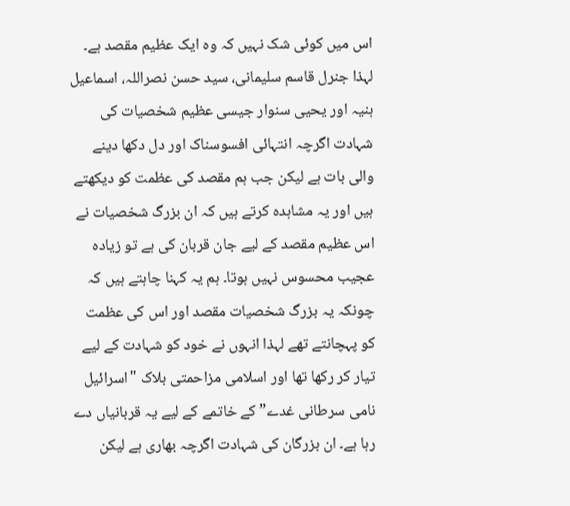اس میں کوئی شک نہیں کہ وہ ایک عظیم مقصد ہے۔ لہذا جنرل قاسم سلیمانی، سید حسن نصراللہ، اسماعیل ہنیہ اور یحیی سنوار جیسی عظیم شخصیات کی شہادت اگرچہ انتہائی افسوسناک اور دل دکھا دینے والی بات ہے لیکن جب ہم مقصد کی عظمت کو دیکھتے ہیں اور یہ مشاہدہ کرتے ہیں کہ ان بزرگ شخصیات نے اس عظیم مقصد کے لیے جان قربان کی ہے تو زیادہ عجیب محسوس نہیں ہوتا۔ ہم یہ کہنا چاہتے ہیں کہ چونکہ یہ بزرگ شخصیات مقصد اور اس کی عظمت کو پہچانتے تھے لہذا انہوں نے خود کو شہادت کے لیے تیار کر رکھا تھا اور اسلامی مزاحمتی بلاک "اسرائیل نامی سرطانی غدے” کے خاتمے کے لیے یہ قربانیاں دے رہا ہے۔ ان بزرگان کی شہادت اگرچہ بھاری ہے لیکن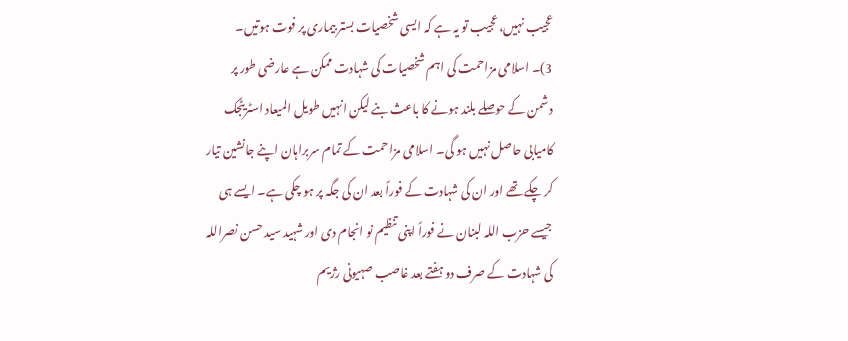عجیب نہیں، عجیب تو یہ ہے کہ ایسی شخصیات بستر بیماری پر فوت ہوتیں۔
3)۔ اسلامی مزاحمت کی اہم شخصیات کی شہادت ممکن ہے عارضی طور پر دشمن کے حوصلے بلند ہونے کا باعث بنے لیکن انہیں طویل المیعاد اسٹریٹجک کامیابی حاصل نہیں ہو گی۔ اسلامی مزاحمت کے تمام سربراہان اپنے جانشین تیار کر چکے تھے اور ان کی شہادت کے فوراً بعد ان کی جگہ پر ہو چکی ہے۔ ایسے ہی جیسے حزب اللہ لبنان نے فوراً اپنی تنظیم نو انجام دی اور شہید سید حسن نصراللہ کی شہادت کے صرف دو ہفتے بعد غاصب صہیونی رژیم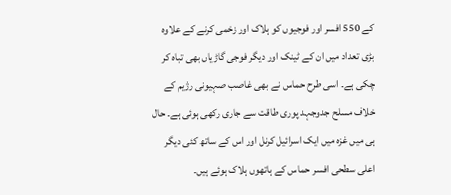کے 550 افسر اور فوجیوں کو ہلاک اور زخمی کرنے کے علاوہ بڑی تعداد میں ان کے ٹینک اور دیگر فوجی گاڑیاں بھی تباہ کر چکی ہے۔ اسی طرح حماس نے بھی غاصب صہیونی رژیم کے خلاف مسلح جدوجہد پوری طاقت سے جاری رکھی ہوئی ہے۔ حال ہی میں غزہ میں ایک اسرائیل کرنل اور اس کے ساتھ کئی دیگر اعلی سطحی افسر حماس کے ہاتھوں ہلاک ہوئے ہیں۔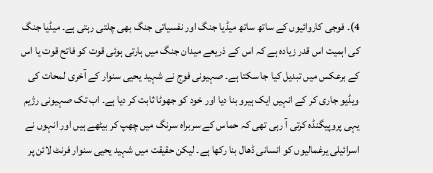4)۔ فوجی کاروائیوں کے ساتھ ساتھ میڈیا جنگ اور نفسیاتی جنگ بھی چلتی رہتی ہے۔ میڈیا جنگ کی اہمیت اس قدر زیادہ ہے کہ اس کے ذریعے میدان جنگ میں ہارتی ہوئی قوت کو فاتح قوت یا اس کے برعکس میں تبدیل کیا جا سکتا ہے۔ صہیونی فوج نے شہید یحیی سنوار کے آخری لمحات کی ویڈیو جاری کر کے انہیں ایک ہیرو بنا دیا اور خود کو جھوٹا ثابت کر دیا ہے۔ اب تک صہیونی رژیم یہی پروپیگنڈہ کرتی آ رہی تھی کہ حماس کے سربراہ سرنگ میں چھپ کر بیٹھے ہیں اور انہوں نے اسرائیلی یرغمالیوں کو انسانی ڈھال بنا رکھا ہے۔ لیکن حقیقت میں شہید یحیی سنوار فرنٹ لائن پر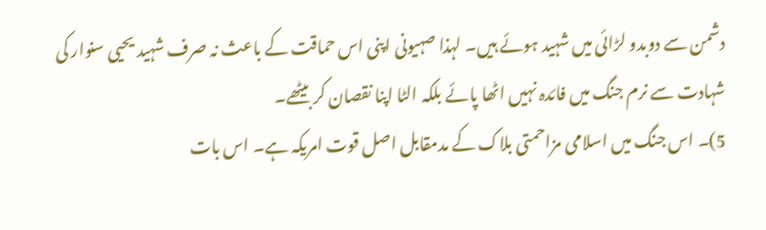دشمن سے دوبدو لڑائی میں شہید ہوئے ہیں۔ لہذا صہیونی اپنی اس حماقت کے باعث نہ صرف شہید یحیی سنوار کی شہادت سے نرم جنگ میں فائدہ نہیں اٹھا پائے بلکہ الٹا اپنا نقصان کر بیٹھے۔
5)۔ اس جنگ میں اسلامی مزاحمتی بلاک کے مدمقابل اصل قوت امریکہ ہے۔ اس بات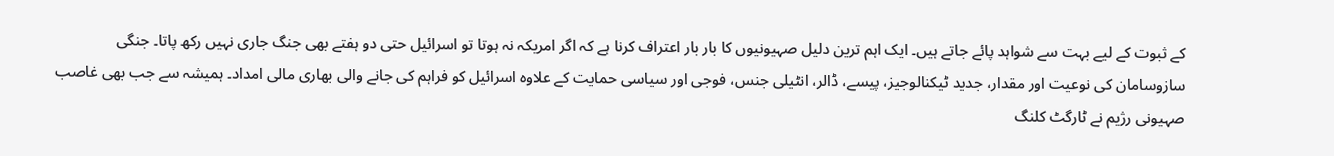کے ثبوت کے لیے بہت سے شواہد پائے جاتے ہیں۔ ایک اہم ترین دلیل صہیونیوں کا بار بار اعتراف کرنا ہے کہ اگر امریکہ نہ ہوتا تو اسرائیل حتی دو ہفتے بھی جنگ جاری نہیں رکھ پاتا۔ جنگی سازوسامان کی نوعیت اور مقدار، جدید ٹیکنالوجیز، پیسے، ڈالر، انٹیلی جنس، فوجی اور سیاسی حمایت کے علاوہ اسرائیل کو فراہم کی جانے والی بھاری مالی امداد۔ ہمیشہ سے جب بھی غاصب صہیونی رژیم نے ٹارگٹ کلنگ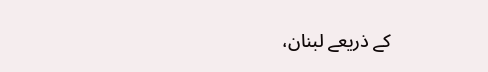کے ذریعے لبنان،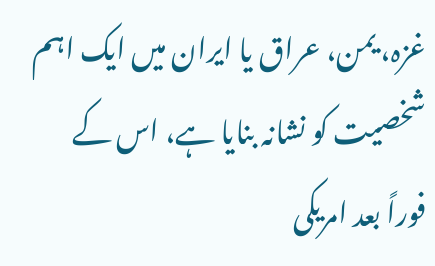غزہ، یمن، عراق یا ایران میں ایک اہم شخصیت کو نشانہ بنایا ہے، اس کے فوراً بعد امریکی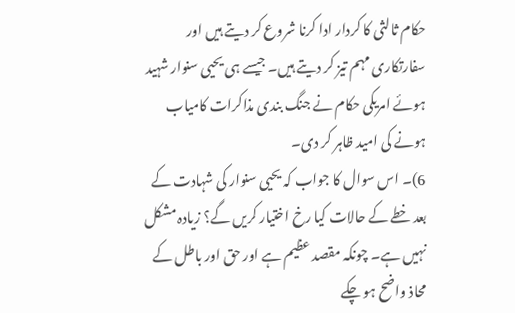حکام ثالثی کا کردار ادا کرنا شروع کر دیتے ہیں اور سفارتکاری مہم تیز کر دیتے ہیں۔ جیسے ہی یحیی سنوار شہید ہوئے امریکی حکام نے جنگ بندی مذاکرات کامیاب ہونے کی امید ظاہر کر دی۔
6)۔ اس سوال کا جواب کہ یحیی سنوار کی شہادت کے بعد خطے کے حالات کیا رخ اختیار کریں گے؟ زیادہ مشکل نہیں ہے۔ چونکہ مقصد عظیم ہے اور حق اور باطل کے محاذ واضح ہو چکے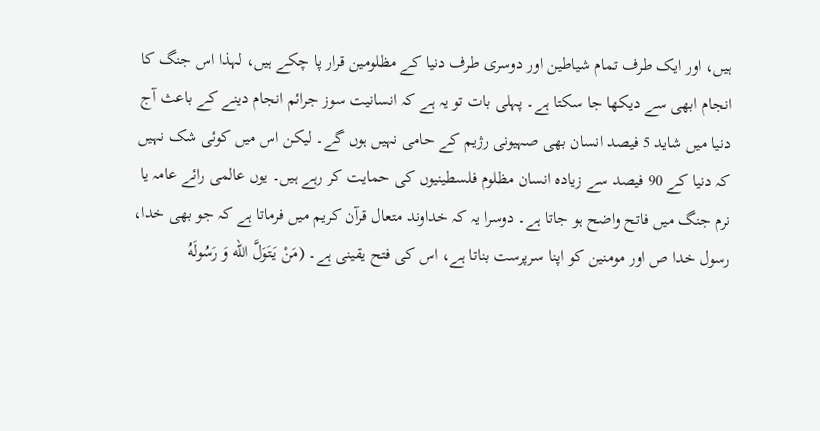ہیں، اور ایک طرف تمام شیاطین اور دوسری طرف دنیا کے مظلومین قرار پا چکے ہیں، لہذا اس جنگ کا انجام ابھی سے دیکھا جا سکتا ہے۔ پہلی بات تو یہ ہے کہ انسانیت سوز جرائم انجام دینے کے باعث آج دنیا میں شاید 5 فیصد انسان بھی صہیونی رژیم کے حامی نہیں ہوں گے۔ لیکن اس میں کوئی شک نہیں کہ دنیا کے 90 فیصد سے زیادہ انسان مظلوم فلسطینیوں کی حمایت کر رہے ہیں۔ یوں عالمی رائے عامہ یا نرم جنگ میں فاتح واضح ہو جاتا ہے۔ دوسرا یہ کہ خداوند متعال قرآن کریم میں فرماتا ہے کہ جو بھی خدا، رسول خدا ص اور مومنین کو اپنا سرپرست بناتا ہے، اس کی فتح یقینی ہے۔ (مَنْ یَتَوَلَّ الله وَ رَسُولَهُ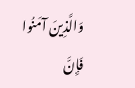وَالَّذِینَ آمَنُوا فَإِنَّ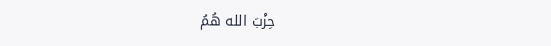حِزْبَ الله هُمُ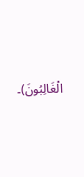الْغَالِبُونَ)۔